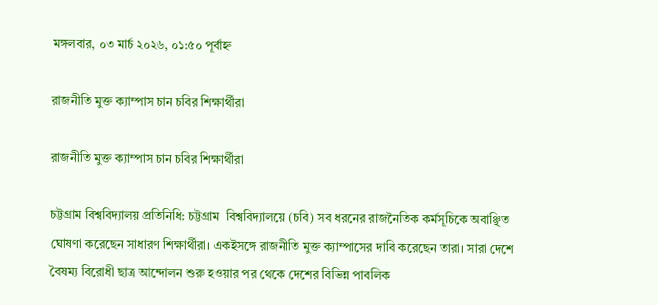মঙ্গলবার, ০৩ মার্চ ২০২৬, ০১:৫০ পূর্বাহ্ন

রাজনীতি মুক্ত ক্যাম্পাস চান চবির শিক্ষার্থীরা

রাজনীতি মুক্ত ক্যাম্পাস চান চবির শিক্ষার্থীরা

চট্টগ্রাম বিশ্ববিদ্যালয় প্রতিনিধি: চট্টগ্রাম  বিশ্ববিদ্যালয়ে (চবি) সব ধরনের রাজনৈতিক কর্মসূচিকে অবাঞ্ছিত ঘোষণা করেছেন সাধারণ শিক্ষার্থীরা। একইসঙ্গে রাজনীতি মুক্ত ক্যাম্পাসের দাবি করেছেন তারা। সারা দেশে বৈষম্য বিরোধী ছাত্র আন্দোলন শুরু হওয়ার পর থেকে দেশের বিভিন্ন পাবলিক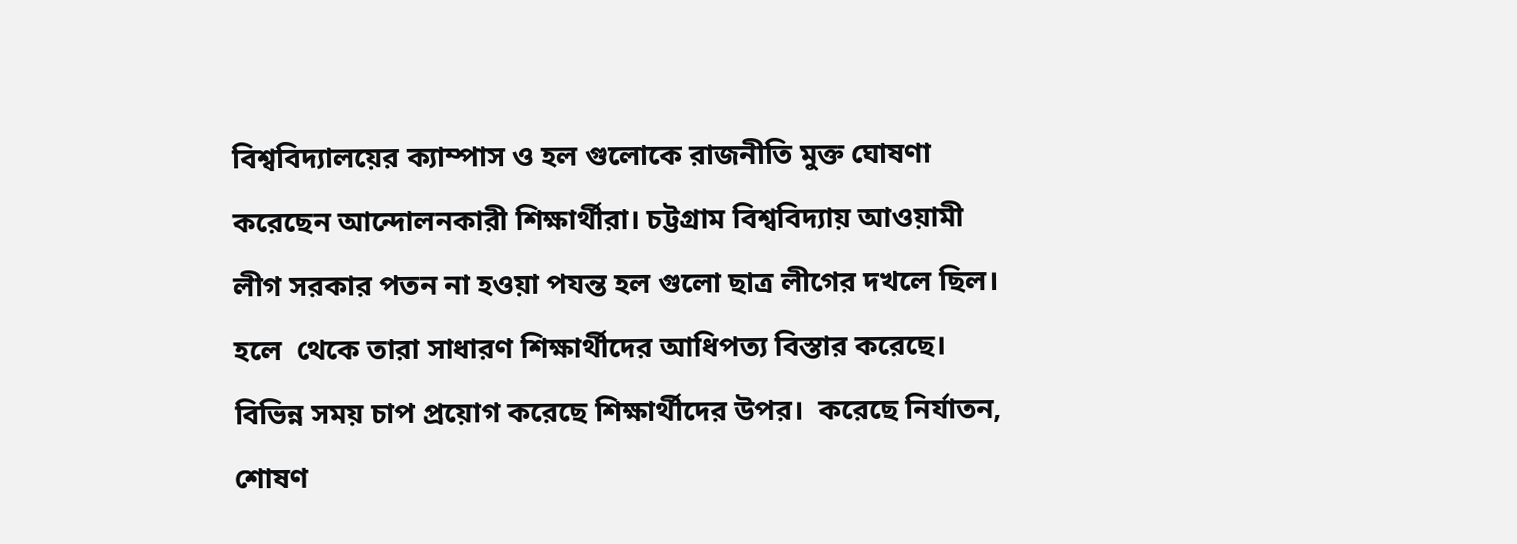বিশ্ববিদ্যালয়ের ক্যাম্পাস ও হল গুলোকে রাজনীতি মুক্ত ঘোষণা করেছেন আন্দোলনকারী শিক্ষার্থীরা। চট্টগ্রাম বিশ্ববিদ্যায় আওয়ামী লীগ সরকার পতন না হওয়া পযন্ত হল গুলো ছাত্র লীগের দখলে ছিল।  হলে  থেকে তারা সাধারণ শিক্ষার্থীদের আধিপত্য বিস্তার করেছে। বিভিন্ন সময় চাপ প্রয়োগ করেছে শিক্ষার্থীদের উপর।  করেছে নির্যাতন, শোষণ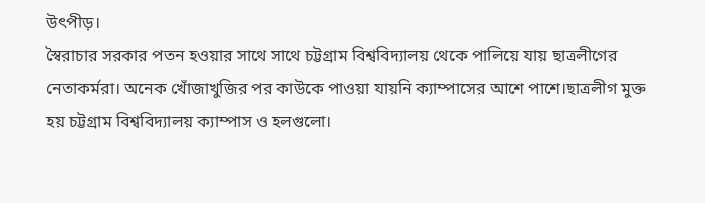উৎপীড়।
স্বৈরাচার সরকার পতন হওয়ার সাথে সাথে চট্টগ্রাম বিশ্ববিদ্যালয় থেকে পালিয়ে যায় ছাত্রলীগের নেতাকর্মরা। অনেক খোঁজাখুজির পর কাউকে পাওয়া যায়নি ক্যাম্পাসের আশে পাশে।ছাত্রলীগ মুক্ত হয় চট্টগ্রাম বিশ্ববিদ্যালয় ক্যাম্পাস ও হলগুলো।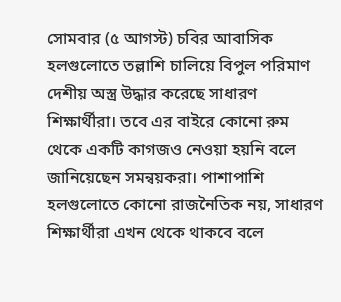সোমবার (৫ আগস্ট) চবির আবাসিক হলগুলোতে তল্লাশি চালিয়ে বিপুল পরিমাণ দেশীয় অস্ত্র উদ্ধার করেছে সাধারণ শিক্ষার্থীরা। তবে এর বাইরে কোনো রুম থেকে একটি কাগজও নেওয়া হয়নি বলে জানিয়েছেন সমন্বয়করা। পাশাপাশি হলগুলোতে কোনো রাজনৈতিক নয়, সাধারণ শিক্ষার্থীরা এখন থেকে থাকবে বলে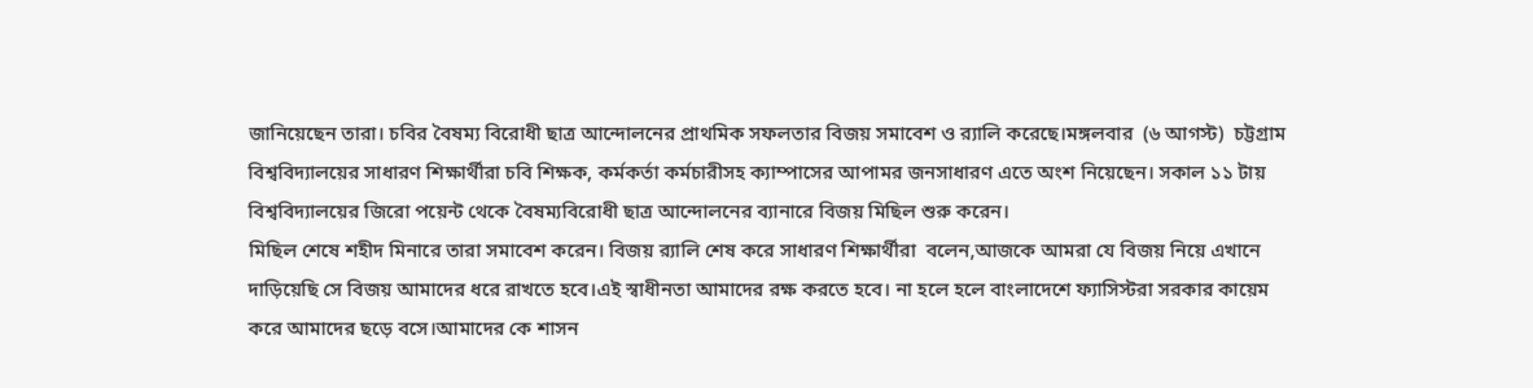জানিয়েছেন তারা। চবির বৈষম্য বিরোধী ছাত্র আন্দোলনের প্রাথমিক সফলতার বিজয় সমাবেশ ও র‍্যালি করেছে।মঙ্গলবার  (৬ আগস্ট)  চট্টগ্রাম বিশ্ববিদ্যালয়ের সাধারণ শিক্ষার্থীরা চবি শিক্ষক, কর্মকর্তা কর্মচারীসহ ক্যাম্পাসের আপামর জনসাধারণ এতে অংশ নিয়েছেন। সকাল ১১ টায়  বিশ্ববিদ্যালয়ের জিরো পয়েন্ট থেকে বৈষম্যবিরোধী ছাত্র আন্দোলনের ব্যানারে বিজয় মিছিল শুরু করেন।
মিছিল শেষে শহীদ মিনারে তারা সমাবেশ করেন। বিজয় র‍্যালি শেষ করে সাধারণ শিক্ষার্থীরা  বলেন,আজকে আমরা যে বিজয় নিয়ে এখানে দাড়িয়েছি সে বিজয় আমাদের ধরে রাখতে হবে।এই স্বাধীনতা আমাদের রক্ষ করতে হবে। না হলে হলে বাংলাদেশে ফ্যাসিস্টরা সরকার কায়েম করে আমাদের ছড়ে বসে।আমাদের কে শাসন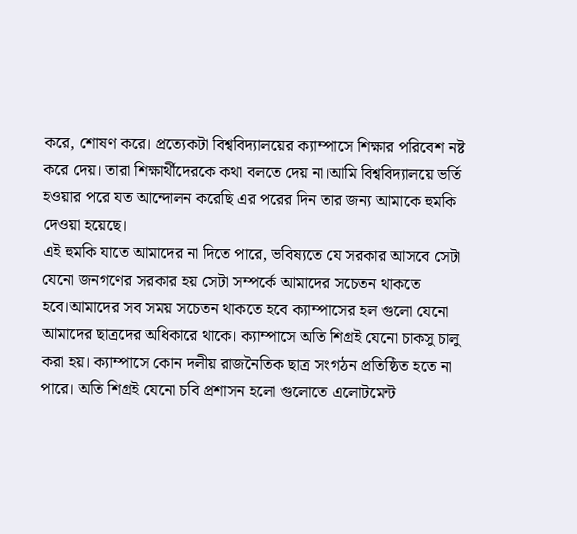করে, শোষণ করে। প্রত্যেকটা বিশ্ববিদ্যালয়ের ক্যাম্পাসে শিক্ষার পরিবেশ নষ্ট করে দেয়। তারা শিক্ষার্থীদেরকে কথা বলতে দেয় না।আমি বিশ্ববিদ্যালয়ে ভর্তি হওয়ার পরে যত আন্দোলন করেছি এর পরের দিন তার জন্য আমাকে হুমকি দেওয়া হয়েছে।
এই হুমকি যাতে আমাদের না দিতে পারে, ভবিষ্যতে যে সরকার আসবে সেটা যেনো জনগণের সরকার হয় সেটা সম্পর্কে আমাদের সচেতন থাকতে হবে।আমাদের সব সময় সচেতন থাকতে হবে ক্যাম্পাসের হল গুলো যেনো আমাদের ছাত্রদের অধিকারে থাকে। ক্যাম্পাসে অতি শিগ্রই যেনো চাকসু চালু করা হয়। ক্যাম্পাসে কোন দলীয় রাজনৈতিক ছাত্র সংগঠন প্রতিষ্ঠিত হতে না পারে। অতি শিগ্রই যেনো চবি প্রশাসন হলো গুলোতে এলোটমেন্ট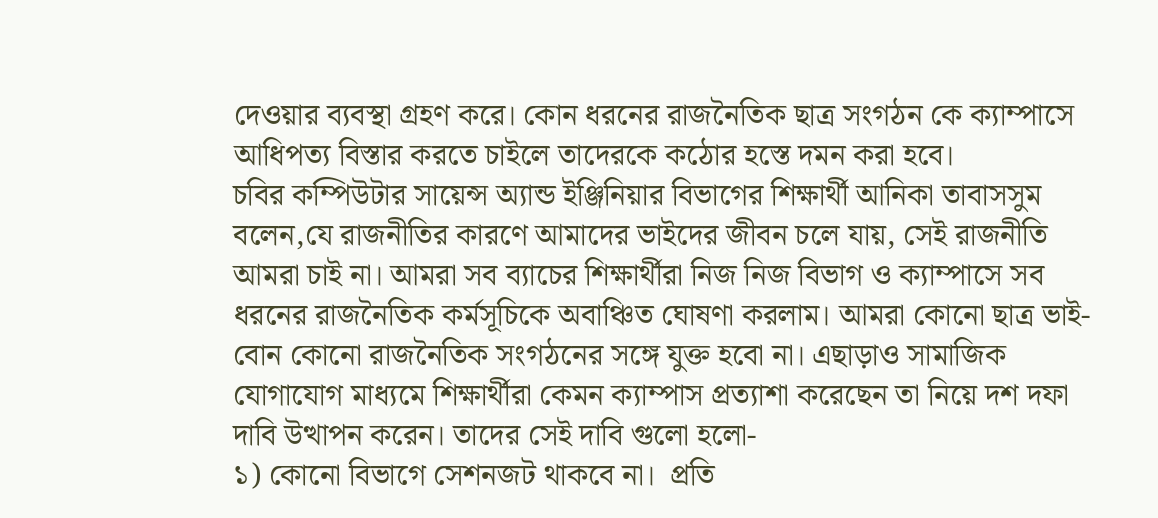দেওয়ার ব্যবস্থা গ্রহণ করে। কোন ধরনের রাজনৈতিক ছাত্র সংগঠন কে ক্যাম্পাসে আধিপত্য বিস্তার করতে চাইলে তাদেরকে কঠোর হস্তে দমন করা হবে।
চবির কম্পিউটার সায়েন্স অ্যান্ড ইঞ্জিনিয়ার বিভাগের শিক্ষার্থী আনিকা তাবাসসুম বলেন,যে রাজনীতির কারণে আমাদের ভাইদের জীবন চলে যায়, সেই রাজনীতি আমরা চাই না। আমরা সব ব্যাচের শিক্ষার্থীরা নিজ নিজ বিভাগ ও ক্যাম্পাসে সব ধরনের রাজনৈতিক কর্মসূচিকে অবাঞ্চিত ঘোষণা করলাম। আমরা কোনো ছাত্র ভাই-বোন কোনো রাজনৈতিক সংগঠনের সঙ্গে যুক্ত হবো না। এছাড়াও সামাজিক যোগাযোগ মাধ্যমে শিক্ষার্থীরা কেমন ক্যাম্পাস প্রত্যাশা করেছেন তা নিয়ে দশ দফা দাবি উত্থাপন করেন। তাদের সেই দাবি গুলো হলো-
১) কোনো বিভাগে সেশনজট থাকবে না।  প্রতি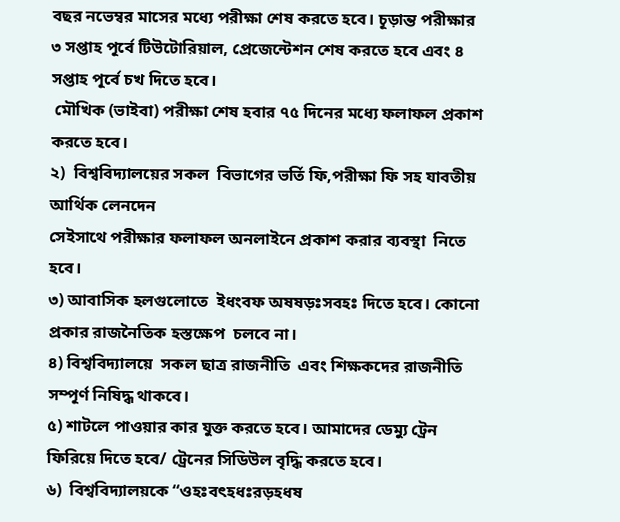বছর নভেম্বর মাসের মধ্যে পরীক্ষা শেষ করতে হবে। চূড়ান্ত পরীক্ষার ৩ সপ্তাহ পূর্বে টিউটোরিয়াল, প্রেজেন্টেশন শেষ করতে হবে এবং ৪ সপ্তাহ পূর্বে চখ দিতে হবে।
 মৌখিক (ভাইবা) পরীক্ষা শেষ হবার ৭৫ দিনের মধ্যে ফলাফল প্রকাশ করতে হবে।
২)  বিশ্ববিদ্যালয়ের সকল  বিভাগের ভর্তি ফি,পরীক্ষা ফি সহ যাবতীয় আর্থিক লেনদেন
সেইসাথে পরীক্ষার ফলাফল অনলাইনে প্রকাশ করার ব্যবস্থা  নিতে হবে।
৩) আবাসিক হলগুলোতে  ইধংবফ অষষড়ঃসবহঃ দিতে হবে। কোনো প্রকার রাজনৈতিক হস্তক্ষেপ  চলবে না।
৪) বিশ্ববিদ্যালয়ে  সকল ছাত্র রাজনীতি  এবং শিক্ষকদের রাজনীতি সম্পূর্ণ নিষিদ্ধ থাকবে।
৫) শাটলে পাওয়ার কার যুক্ত করতে হবে। আমাদের ডেম্যু ট্রেন ফিরিয়ে দিতে হবে/ ট্রেনের সিডিউল বৃদ্ধি করতে হবে।
৬)  বিশ্ববিদ্যালয়কে “ওহঃবৎহধঃরড়হধষ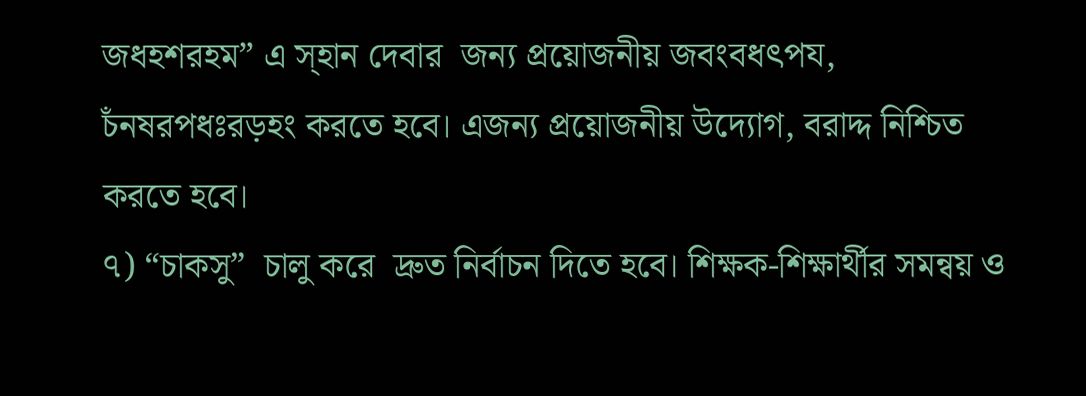জধহশরহম” এ স্হান দেবার  জন্য প্রয়োজনীয় জবংবধৎপয, চঁনষরপধঃরড়হং করতে হবে। এজন্য প্রয়োজনীয় উদ্যোগ, বরাদ্দ নিশ্চিত করতে হবে।
৭) “চাকসু”  চালু করে  দ্রুত নির্বাচন দিতে হবে। শিক্ষক-শিক্ষার্থীর সমন্বয় ও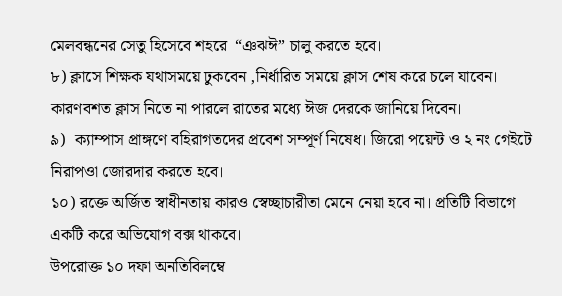মেলবন্ধনের সেতু হিসেবে শহরে  “ঞঝঈ” চালু করতে হবে।
৮) ক্লাসে শিক্ষক যথাসময়ে ঢুকবেন ,নির্ধারিত সময়ে ক্লাস শেষ করে চলে যাবেন। কারণবশত ক্লাস নিতে না পারলে রাতের মধ্যে ঈজ দেরকে জানিয়ে দিবেন।
৯)  ক্যাম্পাস প্রাঙ্গণে বহিরাগতদের প্রবেশ সম্পূর্ণ নিষেধ। জিরো পয়েন্ট ও ২ নং গেইটে নিরাপওা জোরদার করতে হবে।
১০) রক্তে অর্জিত স্বাধীনতায় কারও স্বেচ্ছাচারীতা মেনে নেয়া হবে না। প্রতিটি বিভাগে একটি করে অভিযোগ বক্স থাকবে।
উপরোক্ত ১০ দফা অনতিবিলম্বে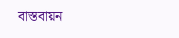বাস্তবায়ন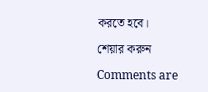করতে হবে।

শেয়ার করুন

Comments are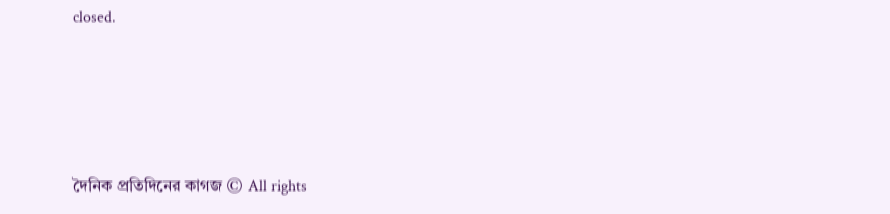closed.




দৈনিক প্রতিদিনের কাগজ © All rights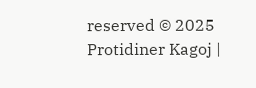reserved © 2025 Protidiner Kagoj |